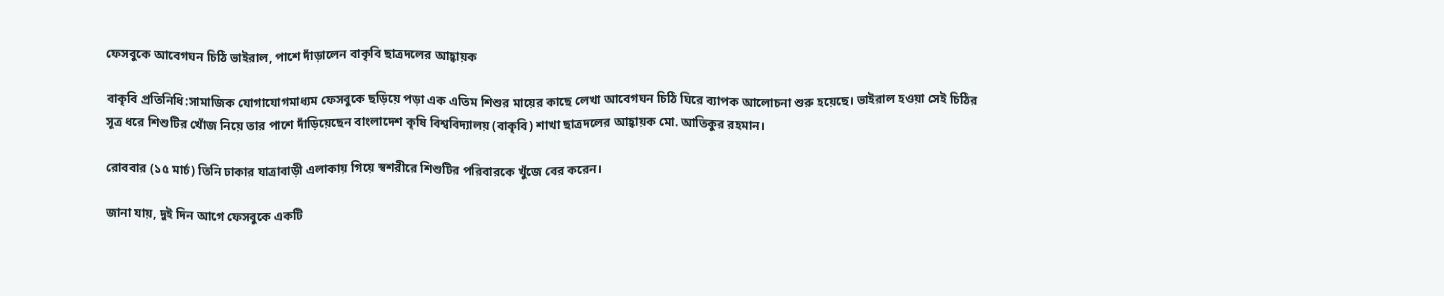ফেসবুকে আবেগঘন চিঠি ভাইরাল, পাশে দাঁড়ালেন বাকৃবি ছাত্রদলের আহ্বায়ক

বাকৃবি প্রতিনিধি:সামাজিক যোগাযোগমাধ্যম ফেসবুকে ছড়িয়ে পড়া এক এতিম শিশুর মায়ের কাছে লেখা আবেগঘন চিঠি ঘিরে ব্যাপক আলোচনা শুরু হয়েছে। ভাইরাল হওয়া সেই চিঠির সূত্র ধরে শিশুটির খোঁজ নিয়ে তার পাশে দাঁড়িয়েছেন বাংলাদেশ কৃষি বিশ্ববিদ্যালয় (বাকৃবি) শাখা ছাত্রদলের আহ্বায়ক মো. আতিকুর রহমান।

রোববার (১৫ মার্চ) তিনি ঢাকার যাত্রাবাড়ী এলাকায় গিয়ে স্বশরীরে শিশুটির পরিবারকে খুঁজে বের করেন।

জানা যায়, দুই দিন আগে ফেসবুকে একটি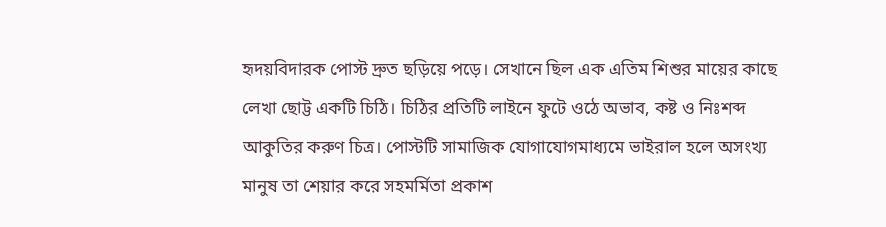হৃদয়বিদারক পোস্ট দ্রুত ছড়িয়ে পড়ে। সেখানে ছিল এক এতিম শিশুর মায়ের কাছে লেখা ছোট্ট একটি চিঠি। চিঠির প্রতিটি লাইনে ফুটে ওঠে অভাব, কষ্ট ও নিঃশব্দ আকুতির করুণ চিত্র। পোস্টটি সামাজিক যোগাযোগমাধ্যমে ভাইরাল হলে অসংখ্য মানুষ তা শেয়ার করে সহমর্মিতা প্রকাশ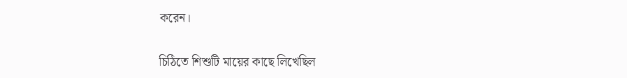করেন।

চিঠিতে শিশুটি মায়ের কাছে লিখেছিল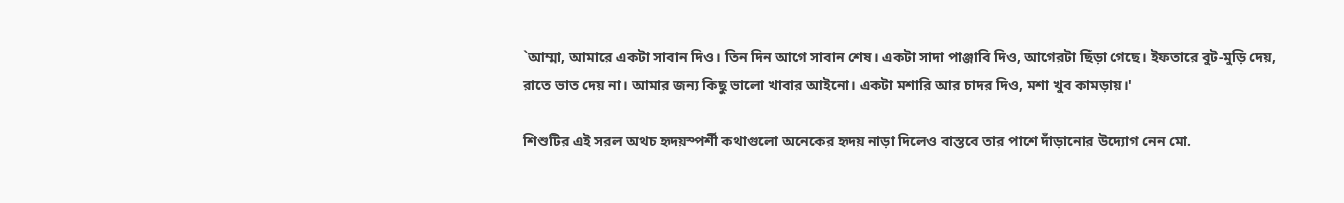`আম্মা, আমারে একটা সাবান দিও। তিন দিন আগে সাবান শেষ। একটা সাদা পাঞ্জাবি দিও, আগেরটা ছিঁড়া গেছে। ইফতারে বুট-মুড়ি দেয়, রাতে ভাত দেয় না। আমার জন্য কিছু ভালো খাবার আইনো। একটা মশারি আর চাদর দিও, মশা খুব কামড়ায়।'

শিশুটির এই সরল অথচ হৃদয়স্পর্শী কথাগুলো অনেকের হৃদয় নাড়া দিলেও বাস্তবে তার পাশে দাঁড়ানোর উদ্যোগ নেন মো.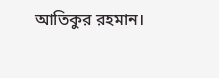আতিকুর রহমান।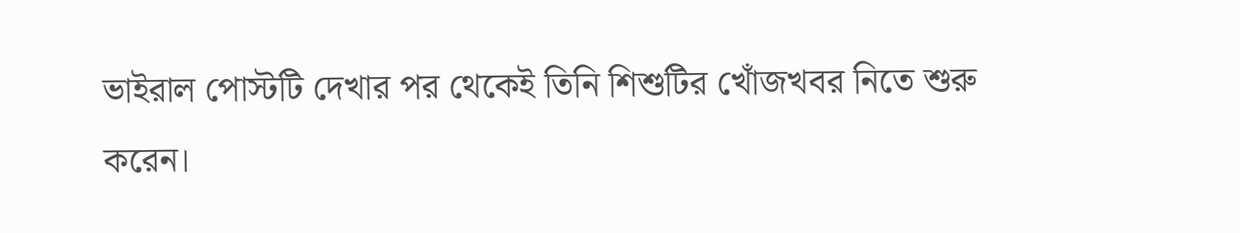ভাইরাল পোস্টটি দেখার পর থেকেই তিনি শিশুটির খোঁজখবর নিতে শুরু করেন।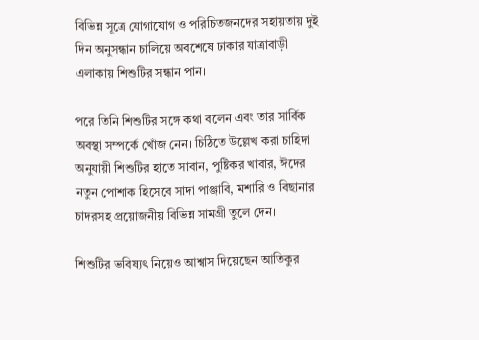বিভিন্ন সূত্রে যোগাযোগ ও পরিচিতজনদের সহায়তায় দুই দিন অনুসন্ধান চালিয়ে অবশেষে ঢাকার যাত্রাবাড়ী এলাকায় শিশুটির সন্ধান পান।

পরে তিনি শিশুটির সঙ্গে কথা বলেন এবং তার সার্বিক অবস্থা সম্পর্কে খোঁজ নেন। চিঠিতে উল্লেখ করা চাহিদা অনুযায়ী শিশুটির হাতে সাবান, পুষ্টিকর খাবার, ঈদের নতুন পোশাক হিসেবে সাদা পাঞ্জাবি, মশারি ও বিছানার চাদরসহ প্রয়োজনীয় বিভিন্ন সামগ্রী তুলে দেন।

শিশুটির ভবিষ্যৎ নিয়েও আশ্বাস দিয়েছেন আতিকুর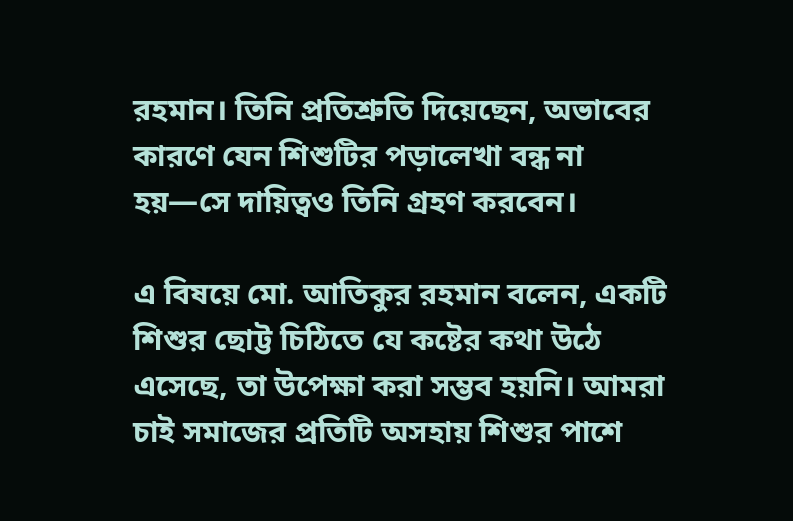রহমান। তিনি প্রতিশ্রুতি দিয়েছেন, অভাবের কারণে যেন শিশুটির পড়ালেখা বন্ধ না হয়—সে দায়িত্বও তিনি গ্রহণ করবেন।

এ বিষয়ে মো. আতিকুর রহমান বলেন, একটি শিশুর ছোট্ট চিঠিতে যে কষ্টের কথা উঠে এসেছে, তা উপেক্ষা করা সম্ভব হয়নি। আমরা চাই সমাজের প্রতিটি অসহায় শিশুর পাশে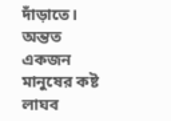দাঁড়াতে। অন্তত একজন মানুষের কষ্ট লাঘব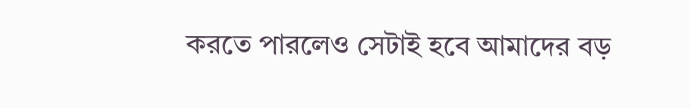করতে পারলেও সেটাই হবে আমাদের বড়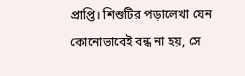প্রাপ্তি। শিশুটির পড়ালেখা যেন কোনোভাবেই বন্ধ না হয়, সে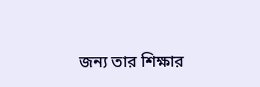জন্য তার শিক্ষার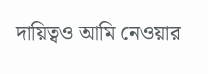দায়িত্বও আমি নেওয়ার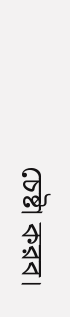চেষ্টা করব।